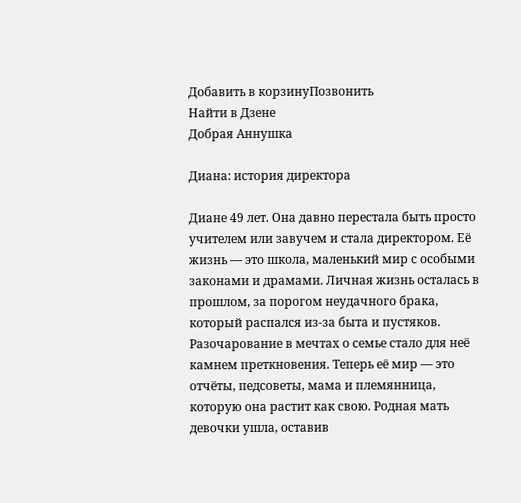Добавить в корзинуПозвонить
Найти в Дзене
Добрая Аннушка

Диана: история директора

Диане 49 лет. Она давно перестала быть просто учителем или завучем и стала директором. Её жизнь — это школа, маленький мир с особыми законами и драмами. Личная жизнь осталась в прошлом, за порогом неудачного брака, который распался из-за быта и пустяков. Разочарование в мечтах о семье стало для неё камнем преткновения. Теперь её мир — это отчёты, педсоветы, мама и племянница, которую она растит как свою. Родная мать девочки ушла, оставив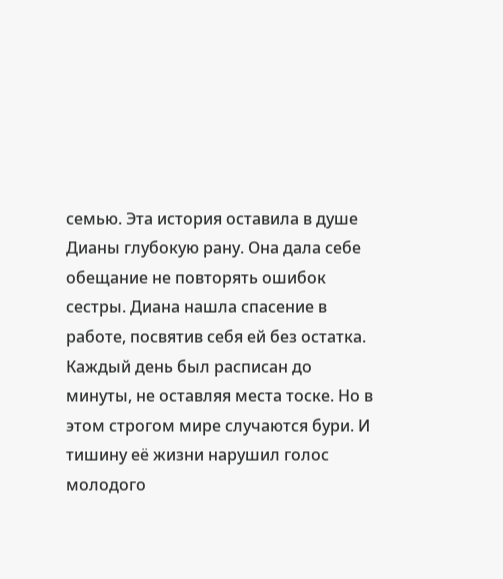семью. Эта история оставила в душе Дианы глубокую рану. Она дала себе обещание не повторять ошибок сестры. Диана нашла спасение в работе, посвятив себя ей без остатка. Каждый день был расписан до минуты, не оставляя места тоске. Но в этом строгом мире случаются бури. И тишину её жизни нарушил голос молодого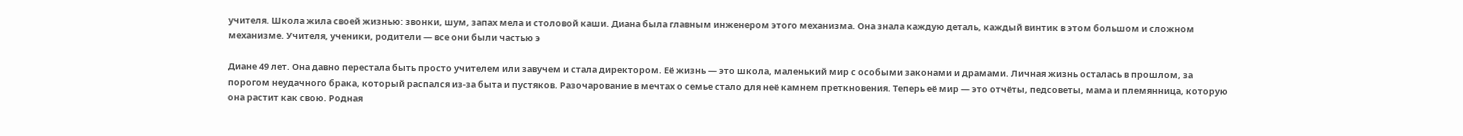учителя. Школа жила своей жизнью: звонки, шум, запах мела и столовой каши. Диана была главным инженером этого механизма. Она знала каждую деталь, каждый винтик в этом большом и сложном механизме. Учителя, ученики, родители — все они были частью э

Диане 49 лет. Она давно перестала быть просто учителем или завучем и стала директором. Её жизнь — это школа, маленький мир с особыми законами и драмами. Личная жизнь осталась в прошлом, за порогом неудачного брака, который распался из-за быта и пустяков. Разочарование в мечтах о семье стало для неё камнем преткновения. Теперь её мир — это отчёты, педсоветы, мама и племянница, которую она растит как свою. Родная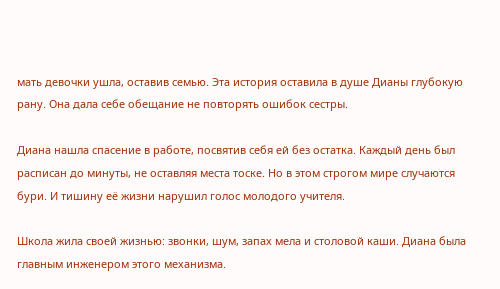мать девочки ушла, оставив семью. Эта история оставила в душе Дианы глубокую рану. Она дала себе обещание не повторять ошибок сестры.

Диана нашла спасение в работе, посвятив себя ей без остатка. Каждый день был расписан до минуты, не оставляя места тоске. Но в этом строгом мире случаются бури. И тишину её жизни нарушил голос молодого учителя.

Школа жила своей жизнью: звонки, шум, запах мела и столовой каши. Диана была главным инженером этого механизма.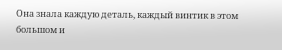Она знала каждую деталь, каждый винтик в этом большом и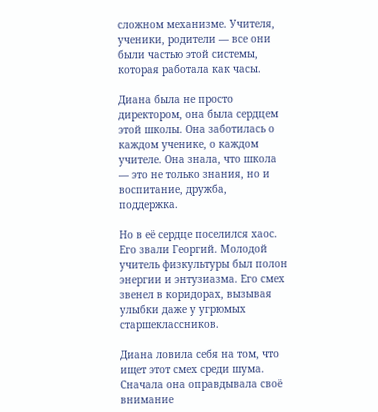сложном механизме. Учителя, ученики, родители — все они были частью этой системы, которая работала как часы.

Диана была не просто директором, она была сердцем этой школы. Она заботилась о каждом ученике, о каждом учителе. Она знала, что школа — это не только знания, но и воспитание, дружба, поддержка.

Но в её сердце поселился хаос. Его звали Георгий. Молодой учитель физкультуры был полон энергии и энтузиазма. Его смех звенел в коридорах, вызывая улыбки даже у угрюмых старшеклассников.

Диана ловила себя на том, что ищет этот смех среди шума. Сначала она оправдывала своё внимание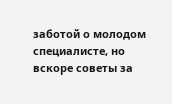заботой о молодом специалисте, но вскоре советы за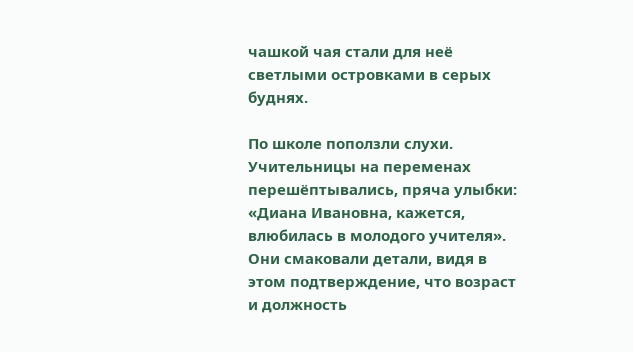чашкой чая стали для неё светлыми островками в серых буднях.

По школе поползли слухи. Учительницы на переменах перешёптывались, пряча улыбки: «Диана Ивановна, кажется, влюбилась в молодого учителя». Они смаковали детали, видя в этом подтверждение, что возраст и должность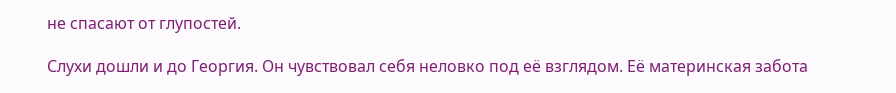не спасают от глупостей.

Слухи дошли и до Георгия. Он чувствовал себя неловко под её взглядом. Её материнская забота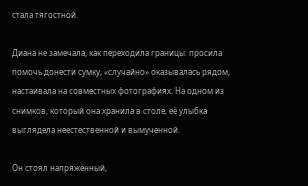стала тягостной.

Диана не замечала, как переходила границы: просила помочь донести сумку, «случайно» оказывалась рядом, настаивала на совместных фотографиях. На одном из снимков, который она хранила в столе, её улыбка выглядела неестественной и вымученной.

Он стоял напряжённый,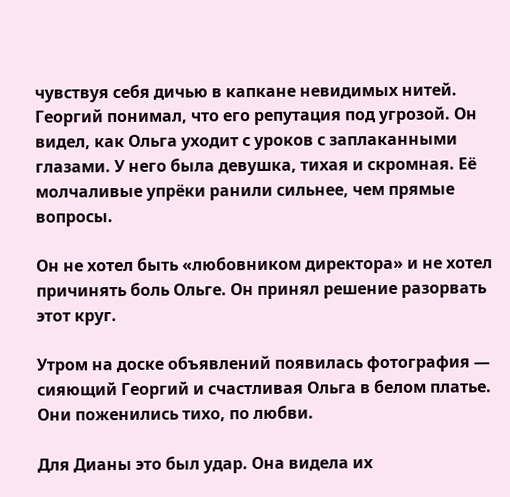чувствуя себя дичью в капкане невидимых нитей. Георгий понимал, что его репутация под угрозой. Он видел, как Ольга уходит с уроков с заплаканными глазами. У него была девушка, тихая и скромная. Её молчаливые упрёки ранили сильнее, чем прямые вопросы.

Он не хотел быть «любовником директора» и не хотел причинять боль Ольге. Он принял решение разорвать этот круг.

Утром на доске объявлений появилась фотография — сияющий Георгий и счастливая Ольга в белом платье. Они поженились тихо, по любви.

Для Дианы это был удар. Она видела их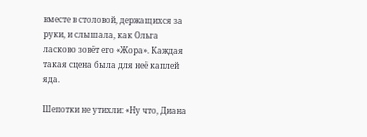вместе в столовой, держащихся за руки, и слышала, как Ольга ласково зовёт его «Жора». Каждая такая сцена была для неё каплей яда.

Шепотки не утихли: «Ну что, Диана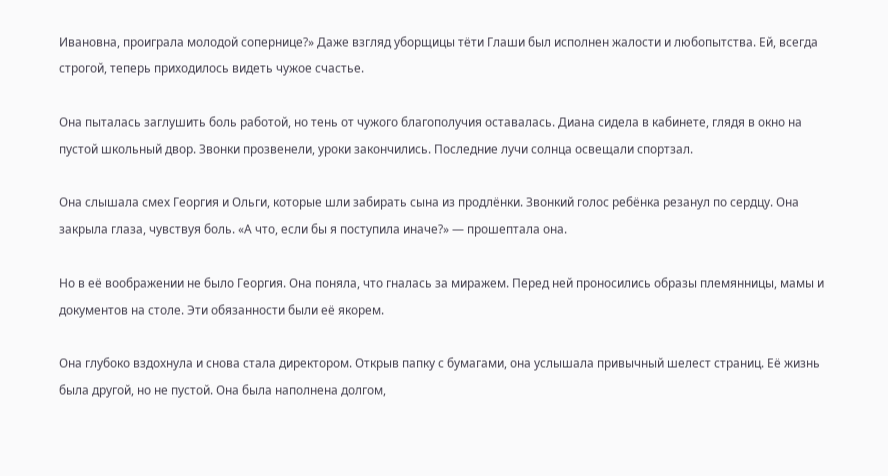Ивановна, проиграла молодой сопернице?» Даже взгляд уборщицы тёти Глаши был исполнен жалости и любопытства. Ей, всегда строгой, теперь приходилось видеть чужое счастье.

Она пыталась заглушить боль работой, но тень от чужого благополучия оставалась. Диана сидела в кабинете, глядя в окно на пустой школьный двор. Звонки прозвенели, уроки закончились. Последние лучи солнца освещали спортзал.

Она слышала смех Георгия и Ольги, которые шли забирать сына из продлёнки. Звонкий голос ребёнка резанул по сердцу. Она закрыла глаза, чувствуя боль. «А что, если бы я поступила иначе?» — прошептала она.

Но в её воображении не было Георгия. Она поняла, что гналась за миражем. Перед ней проносились образы племянницы, мамы и документов на столе. Эти обязанности были её якорем.

Она глубоко вздохнула и снова стала директором. Открыв папку с бумагами, она услышала привычный шелест страниц. Её жизнь была другой, но не пустой. Она была наполнена долгом,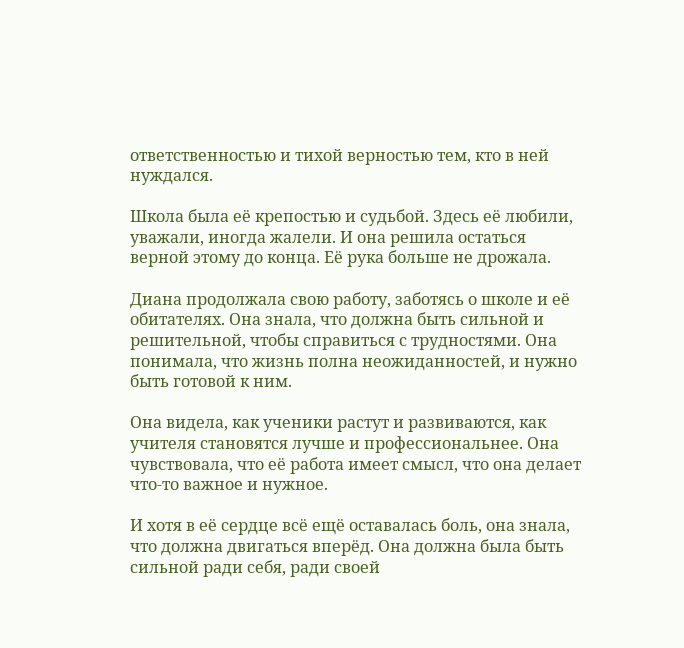ответственностью и тихой верностью тем, кто в ней нуждался.

Школа была её крепостью и судьбой. Здесь её любили, уважали, иногда жалели. И она решила остаться верной этому до конца. Её рука больше не дрожала.

Диана продолжала свою работу, заботясь о школе и её обитателях. Она знала, что должна быть сильной и решительной, чтобы справиться с трудностями. Она понимала, что жизнь полна неожиданностей, и нужно быть готовой к ним.

Она видела, как ученики растут и развиваются, как учителя становятся лучше и профессиональнее. Она чувствовала, что её работа имеет смысл, что она делает что-то важное и нужное.

И хотя в её сердце всё ещё оставалась боль, она знала, что должна двигаться вперёд. Она должна была быть сильной ради себя, ради своей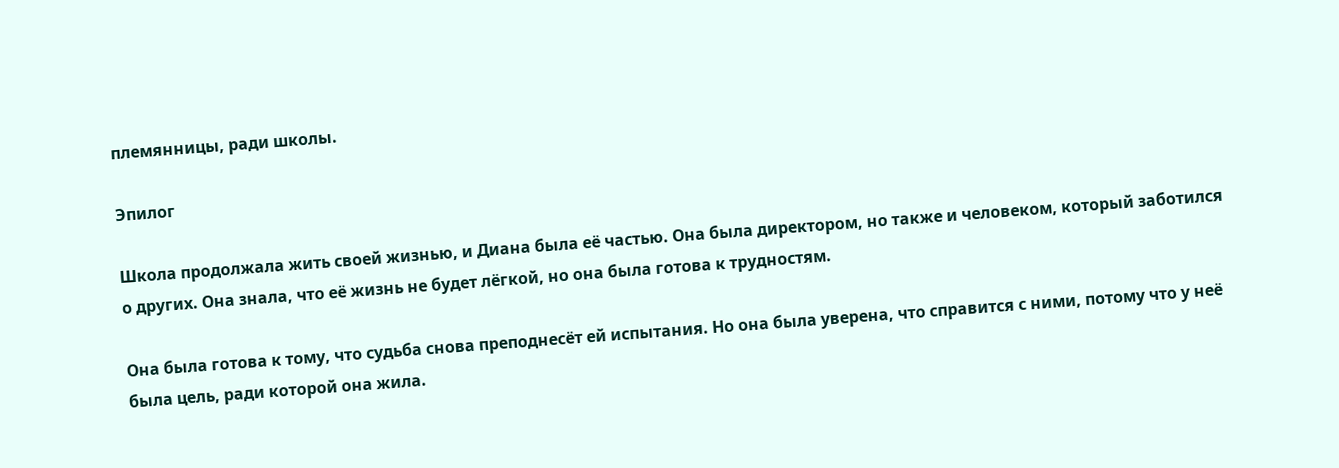племянницы, ради школы.

Эпилог

Школа продолжала жить своей жизнью, и Диана была её частью. Она была директором, но также и человеком, который заботился о других. Она знала, что её жизнь не будет лёгкой, но она была готова к трудностям.

Она была готова к тому, что судьба снова преподнесёт ей испытания. Но она была уверена, что справится с ними, потому что у неё была цель, ради которой она жила.